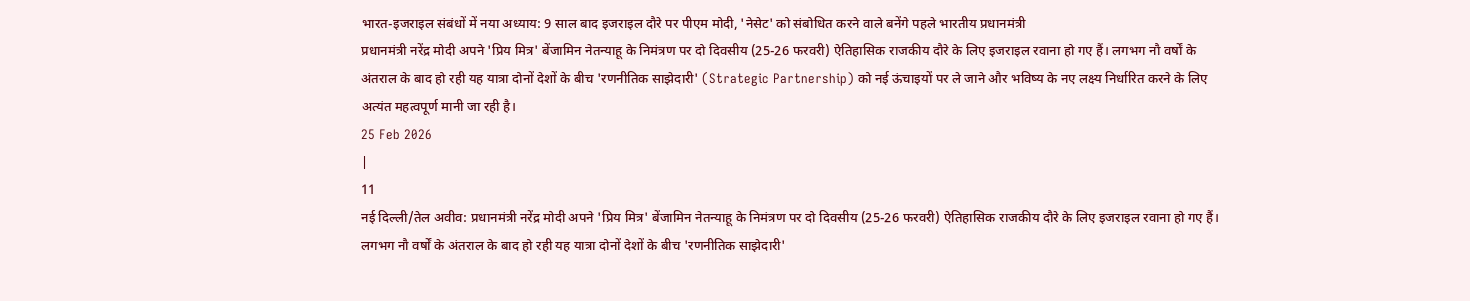भारत-इजराइल संबंधों में नया अध्याय: 9 साल बाद इजराइल दौरे पर पीएम मोदी, 'नेसेट' को संबोधित करने वाले बनेंगे पहले भारतीय प्रधानमंत्री
प्रधानमंत्री नरेंद्र मोदी अपने 'प्रिय मित्र' बेंजामिन नेतन्याहू के निमंत्रण पर दो दिवसीय (25-26 फरवरी) ऐतिहासिक राजकीय दौरे के लिए इजराइल रवाना हो गए हैं। लगभग नौ वर्षों के अंतराल के बाद हो रही यह यात्रा दोनों देशों के बीच 'रणनीतिक साझेदारी' (Strategic Partnership) को नई ऊंचाइयों पर ले जाने और भविष्य के नए लक्ष्य निर्धारित करने के लिए अत्यंत महत्वपूर्ण मानी जा रही है।
25 Feb 2026
|
11
नई दिल्ली/तेल अवीव: प्रधानमंत्री नरेंद्र मोदी अपने 'प्रिय मित्र' बेंजामिन नेतन्याहू के निमंत्रण पर दो दिवसीय (25-26 फरवरी) ऐतिहासिक राजकीय दौरे के लिए इजराइल रवाना हो गए हैं। लगभग नौ वर्षों के अंतराल के बाद हो रही यह यात्रा दोनों देशों के बीच 'रणनीतिक साझेदारी'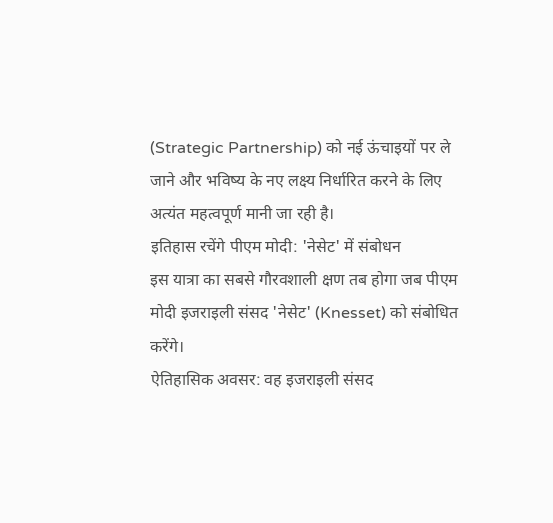(Strategic Partnership) को नई ऊंचाइयों पर ले जाने और भविष्य के नए लक्ष्य निर्धारित करने के लिए अत्यंत महत्वपूर्ण मानी जा रही है।
इतिहास रचेंगे पीएम मोदी: 'नेसेट' में संबोधन
इस यात्रा का सबसे गौरवशाली क्षण तब होगा जब पीएम मोदी इजराइली संसद 'नेसेट' (Knesset) को संबोधित करेंगे।
ऐतिहासिक अवसर: वह इजराइली संसद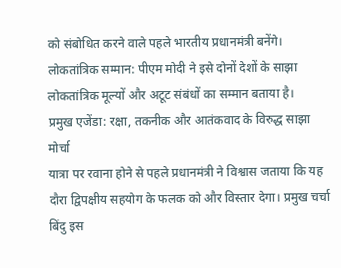को संबोधित करने वाले पहले भारतीय प्रधानमंत्री बनेंगे।
लोकतांत्रिक सम्मान: पीएम मोदी ने इसे दोनों देशों के साझा लोकतांत्रिक मूल्यों और अटूट संबंधों का सम्मान बताया है।
प्रमुख एजेंडा: रक्षा, तकनीक और आतंकवाद के विरुद्ध साझा मोर्चा
यात्रा पर रवाना होने से पहले प्रधानमंत्री ने विश्वास जताया कि यह दौरा द्विपक्षीय सहयोग के फलक को और विस्तार देगा। प्रमुख चर्चा बिंदु इस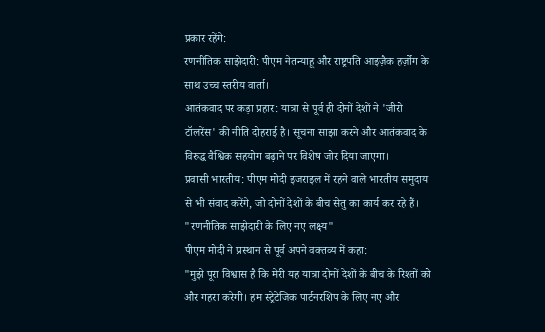प्रकार रहेंगे:
रणनीतिक साझेदारी: पीएम नेतन्याहू और राष्ट्रपति आइज़ैक हर्ज़ोग के साथ उच्च स्तरीय वार्ता।
आतंकवाद पर कड़ा प्रहार: यात्रा से पूर्व ही दोनों देशों ने 'जीरो टॉलरेंस' की नीति दोहराई है। सूचना साझा करने और आतंकवाद के विरुद्ध वैश्विक सहयोग बढ़ाने पर विशेष जोर दिया जाएगा।
प्रवासी भारतीय: पीएम मोदी इजराइल में रहने वाले भारतीय समुदाय से भी संवाद करेंगे, जो दोनों देशों के बीच सेतु का कार्य कर रहे हैं।
"रणनीतिक साझेदारी के लिए नए लक्ष्य"
पीएम मोदी ने प्रस्थान से पूर्व अपने वक्तव्य में कहा:
"मुझे पूरा विश्वास है कि मेरी यह यात्रा दोनों देशों के बीच के रिश्तों को और गहरा करेगी। हम स्ट्रेटेजिक पार्टनरशिप के लिए नए और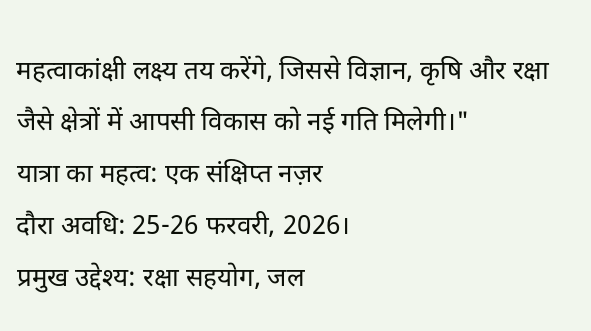महत्वाकांक्षी लक्ष्य तय करेंगे, जिससे विज्ञान, कृषि और रक्षा जैसे क्षेत्रों में आपसी विकास को नई गति मिलेगी।"
यात्रा का महत्व: एक संक्षिप्त नज़र
दौरा अवधि: 25-26 फरवरी, 2026।
प्रमुख उद्देश्य: रक्षा सहयोग, जल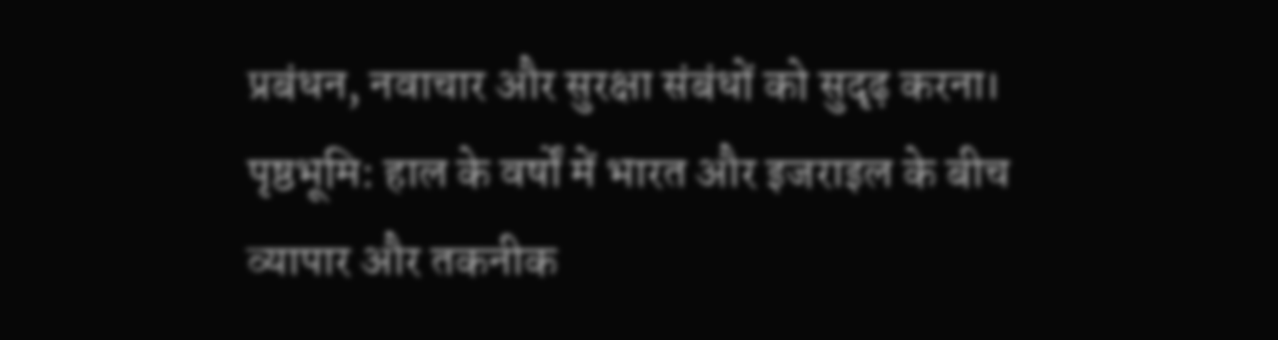प्रबंधन, नवाचार और सुरक्षा संबंधों को सुदृढ़ करना।
पृष्ठभूमि: हाल के वर्षों में भारत और इजराइल के बीच व्यापार और तकनीक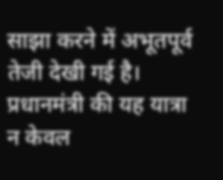साझा करने में अभूतपूर्व तेजी देखी गई है।
प्रधानमंत्री की यह यात्रा न केवल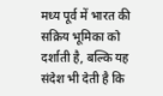मध्य पूर्व में भारत की सक्रिय भूमिका को दर्शाती है, बल्कि यह संदेश भी देती है कि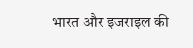भारत और इजराइल की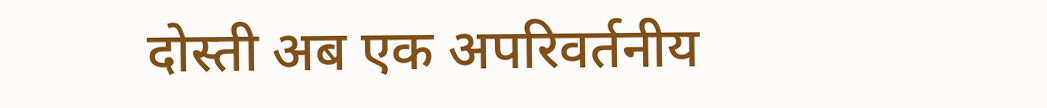दोस्ती अब एक अपरिवर्तनीय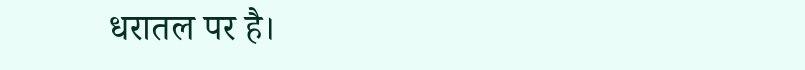धरातल पर है।